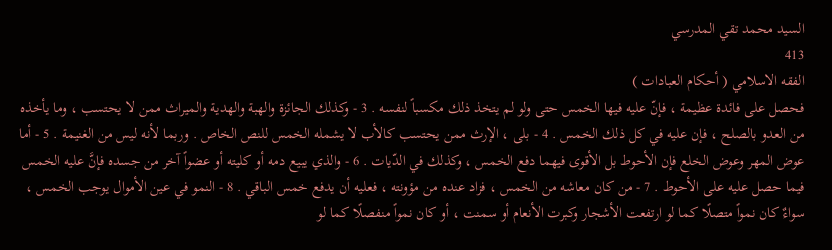السيد محمد تقي المدرسي
413
الفقه الاسلامي ( أحكام العبادات )
فحصل على فائدة عظيمة ، فإنّ عليه فيها الخمس حتى ولو لم يتخذ ذلك مكسباً لنفسه . 3 - وكذلك الجائزة والهبة والهدية والميراث ممن لا يحتسب ، وما يأخذه من العدو بالصلح ، فإن عليه في كل ذلك الخمس . 4 - بلى ، الإرث ممن يحتسب كالأب لا يشمله الخمس للنص الخاص . وربما لأنه ليس من الغنيمة . 5 - أما عوض المهر وعوض الخلع فإن الأحوط بل الأقوى فيهما دفع الخمس ، وكذلك في الدّيات . 6 - والذي يبيع دمه أو كليته أو عضواً آخر من جسده فإنَّ عليه الخمس فيما حصل عليه على الأحوط . 7 - من كان معاشه من الخمس ، فزاد عنده من مؤونته ، فعليه أن يدفع خمس الباقي . 8 - النمو في عين الأموال يوجب الخمس ، سواءٌ كان نمواً متصلًا كما لو ارتفعت الأشجار وكبرت الأنعام أو سمنت ، أو كان نمواً منفصلًا كما لو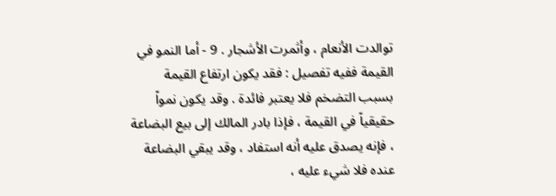توالدت الأنعام ، وأثمرت الأشجار . 9 - أما النمو في القيمة ففيه تفصيل : فقد يكون ارتفاع القيمة بسبب التضخم فلا يعتبر فائدة . وقد يكون نمواً حقيقياً في القيمة ، فإذا بادر المالك إلى بيع البضاعة ، فإنه يصدق عليه أنه استفاد ، وقد يبقي البضاعة عنده فلا شيء عليه ،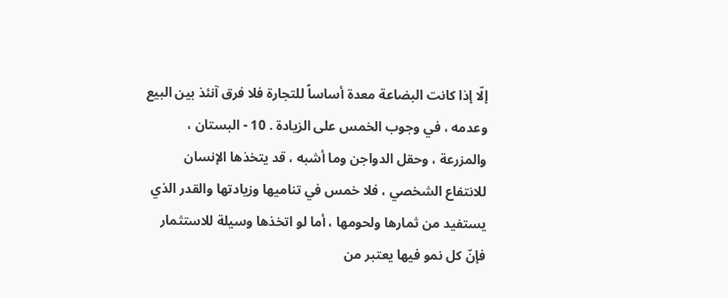إلّا إذا كانت البضاعة معدة أساساً للتجارة فلا فرق آنئذ بين البيع وعدمه ، في وجوب الخمس على الزيادة . 10 - البستان ، والمزرعة ، وحقل الدواجن وما أشبه ، قد يتخذها الإنسان للانتفاع الشخصي ، فلا خمس في تناميها وزيادتها والقدر الذي يستفيد من ثمارها ولحومها ، أما لو اتخذها وسيلة للاستثمار فإنّ كل نمو فيها يعتبر من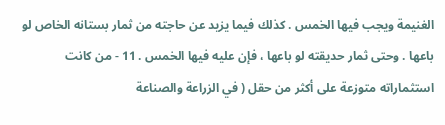الغنيمة ويجب فيها الخمس . كذلك فيما يزيد عن حاجته من ثمار بستانه الخاص لو باعها . وحتى ثمار حديقته لو باعها ، فإن عليه فيها الخمس . 11 - من كانت استثماراته متوزعة على أكثر من حقل ( في الزراعة والصناعة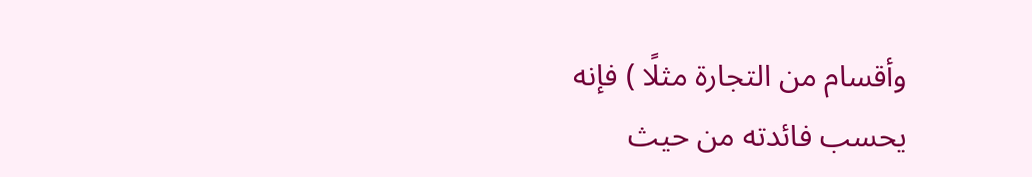وأقسام من التجارة مثلًا ) فإنه يحسب فائدته من حيث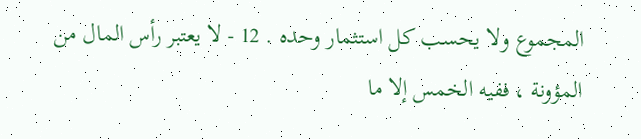المجموع ولا يحسب كل استثمار وحده . 12 - لا يعتبر رأس المال من المؤونة ، ففيه الخمس إلا ما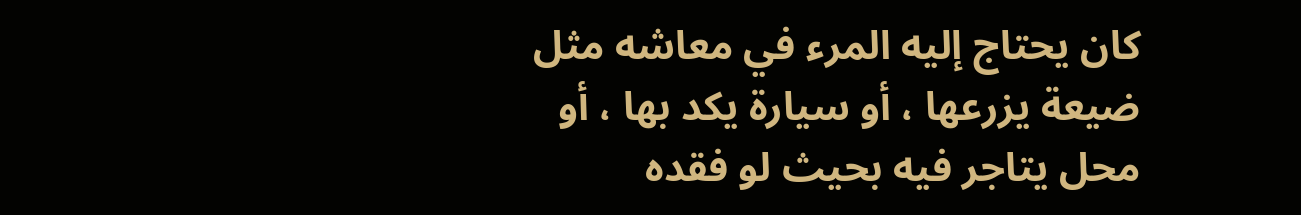كان يحتاج إليه المرء في معاشه مثل ضيعة يزرعها ، أو سيارة يكد بها ، أو محل يتاجر فيه بحيث لو فقده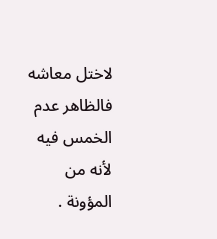لاختل معاشه فالظاهر عدم الخمس فيه لأنه من المؤونة .